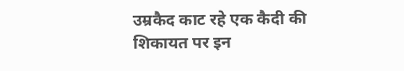उम्रकैद काट रहे एक कैदी की शिकायत पर इन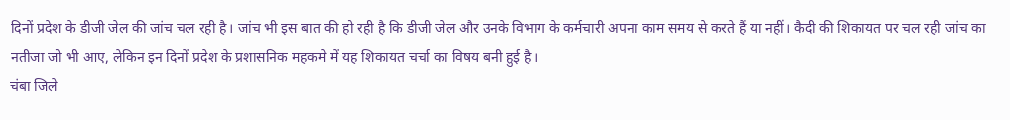दिनों प्रदेश के डीजी जेल की जांच चल रही है। जांच भी इस बात की हो रही है कि डीजी जेल और उनके विभाग के कर्मचारी अपना काम समय से करते हैं या नहीं। कैदी की शिकायत पर चल रही जांच का नतीजा जो भी आए, लेकिन इन दिनों प्रदेश के प्रशासनिक महकमे में यह शिकायत चर्चा का विषय बनी हुई है।
चंबा जिले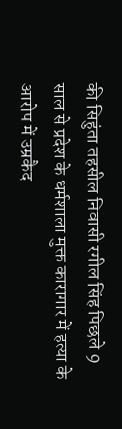की सिहुंता तहसील निवासी रगील सिंह पिछले 9 साल से प्रदेश के धर्मशाला मुक्त कारागार में हत्या के आरोप में उम्रकैद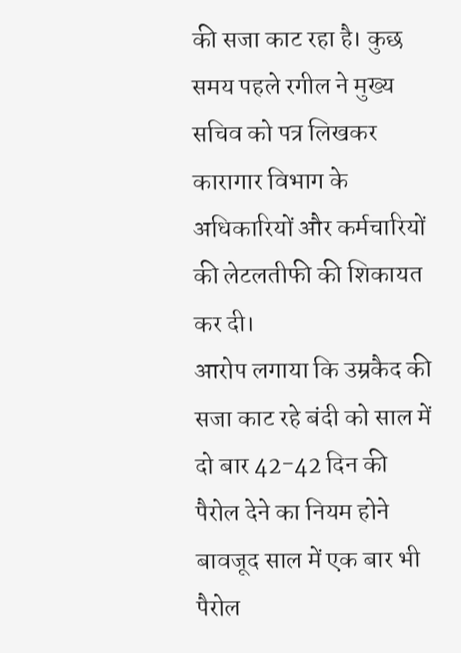की सजा काट रहा है। कुछ समय पहले रगील ने मुख्य सचिव को पत्र लिखकर कारागार विभाग के अधिकारियों और कर्मचारियों की लेटलतीफी की शिकायत कर दी।
आरोप लगाया कि उम्रकैद की सजा काट रहे बंदी को साल में दो बार 42-42 दिन की पैरोल देने का नियम होने बावजूद साल में एक बार भी पैरोल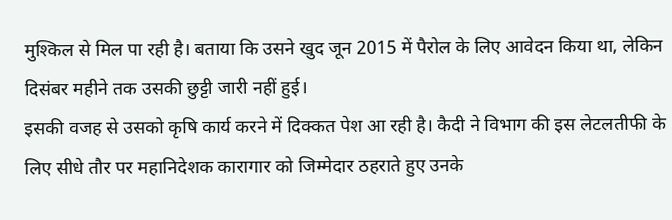मुश्किल से मिल पा रही है। बताया कि उसने खुद जून 2015 में पैरोल के लिए आवेदन किया था, लेकिन दिसंबर महीने तक उसकी छुट्टी जारी नहीं हुई।
इसकी वजह से उसको कृषि कार्य करने में दिक्कत पेश आ रही है। कैदी ने विभाग की इस लेटलतीफी के लिए सीधे तौर पर महानिदेशक कारागार को जिम्मेदार ठहराते हुए उनके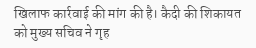खिलाफ कार्रवाई की मांग की है। कैदी की शिकायत को मुख्य सचिव ने गृह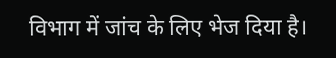विभाग में जांच के लिए भेज दिया है।